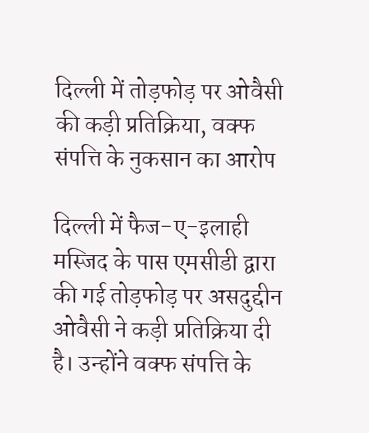दिल्ली में तोड़फोड़ पर ओवैसी की कड़ी प्रतिक्रिया, वक्फ संपत्ति के नुकसान का आरोप

दिल्ली में फैज-ए-इलाही मस्जिद के पास एमसीडी द्वारा की गई तोड़फोड़ पर असदुद्दीन ओवैसी ने कड़ी प्रतिक्रिया दी है। उन्होंने वक्फ संपत्ति के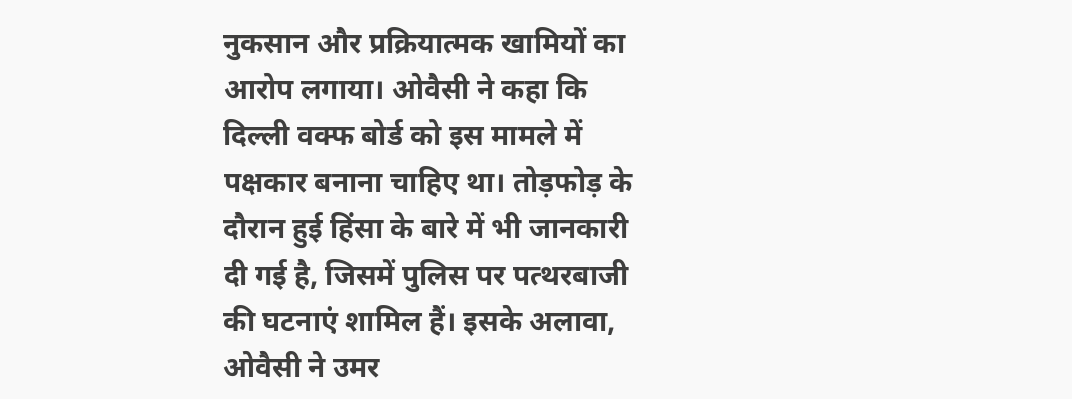नुकसान और प्रक्रियात्मक खामियों का आरोप लगाया। ओवैसी ने कहा कि दिल्ली वक्फ बोर्ड को इस मामले में पक्षकार बनाना चाहिए था। तोड़फोड़ के दौरान हुई हिंसा के बारे में भी जानकारी दी गई है, जिसमें पुलिस पर पत्थरबाजी की घटनाएं शामिल हैं। इसके अलावा, ओवैसी ने उमर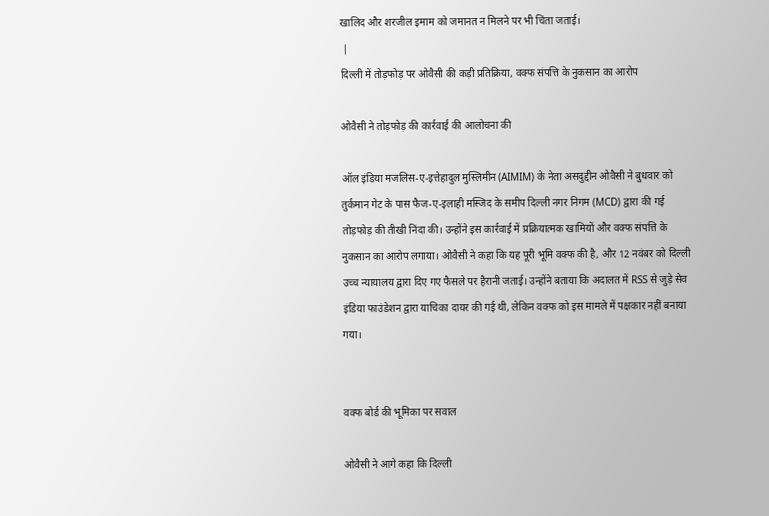खालिद और शरजील इमाम को जमानत न मिलने पर भी चिंता जताई।
 |
दिल्ली में तोड़फोड़ पर ओवैसी की कड़ी प्रतिक्रिया, वक्फ संपत्ति के नुकसान का आरोप

ओवैसी ने तोड़फोड़ की कार्रवाई की आलोचना की

ऑल इंडिया मजलिस-ए-इत्तेहादुल मुस्लिमीन (AIMIM) के नेता असदुद्दीन ओवैसी ने बुधवार को तुर्कमान गेट के पास फैज-ए-इलाही मस्जिद के समीप दिल्ली नगर निगम (MCD) द्वारा की गई तोड़फोड़ की तीखी निंदा की। उन्होंने इस कार्रवाई में प्रक्रियात्मक खामियों और वक्फ संपत्ति के नुकसान का आरोप लगाया। ओवैसी ने कहा कि यह पूरी भूमि वक्फ की है, और 12 नवंबर को दिल्ली उच्च न्यायालय द्वारा दिए गए फैसले पर हैरानी जताई। उन्होंने बताया कि अदालत में RSS से जुड़े सेव इंडिया फाउंडेशन द्वारा याचिका दायर की गई थी, लेकिन वक्फ को इस मामले में पक्षकार नहीं बनाया गया।


वक्फ बोर्ड की भूमिका पर सवाल

ओवैसी ने आगे कहा कि दिल्ली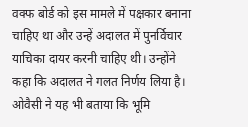वक्फ बोर्ड को इस मामले में पक्षकार बनाना चाहिए था और उन्हें अदालत में पुनर्विचार याचिका दायर करनी चाहिए थी। उन्होंने कहा कि अदालत ने गलत निर्णय लिया है। ओवैसी ने यह भी बताया कि भूमि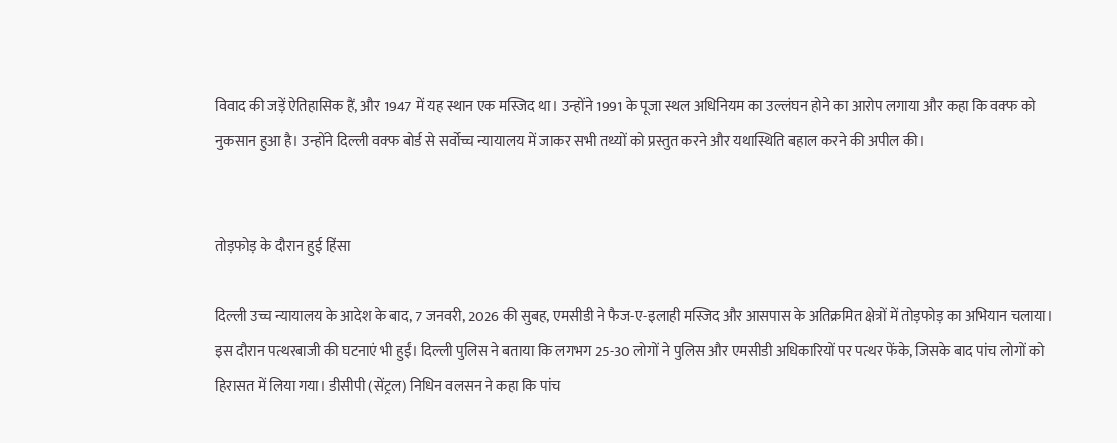विवाद की जड़ें ऐतिहासिक हैं, और 1947 में यह स्थान एक मस्जिद था। उन्होंने 1991 के पूजा स्थल अधिनियम का उल्लंघन होने का आरोप लगाया और कहा कि वक्फ को नुकसान हुआ है। उन्होंने दिल्ली वक्फ बोर्ड से सर्वोच्च न्यायालय में जाकर सभी तथ्यों को प्रस्तुत करने और यथास्थिति बहाल करने की अपील की।


तोड़फोड़ के दौरान हुई हिंसा

दिल्ली उच्च न्यायालय के आदेश के बाद, 7 जनवरी, 2026 की सुबह, एमसीडी ने फैज-ए-इलाही मस्जिद और आसपास के अतिक्रमित क्षेत्रों में तोड़फोड़ का अभियान चलाया। इस दौरान पत्थरबाजी की घटनाएं भी हुईं। दिल्ली पुलिस ने बताया कि लगभग 25-30 लोगों ने पुलिस और एमसीडी अधिकारियों पर पत्थर फेंके, जिसके बाद पांच लोगों को हिरासत में लिया गया। डीसीपी (सेंट्रल) निधिन वलसन ने कहा कि पांच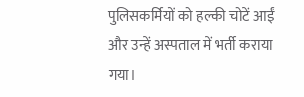पुलिसकर्मियों को हल्की चोटें आईं और उन्हें अस्पताल में भर्ती कराया गया।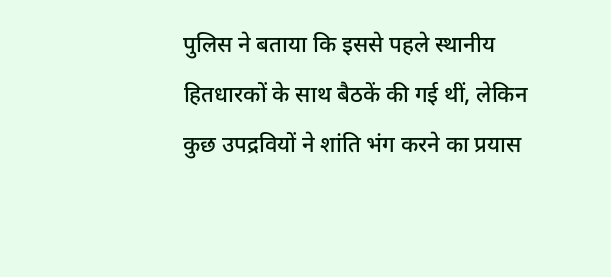पुलिस ने बताया कि इससे पहले स्थानीय हितधारकों के साथ बैठकें की गई थीं, लेकिन कुछ उपद्रवियों ने शांति भंग करने का प्रयास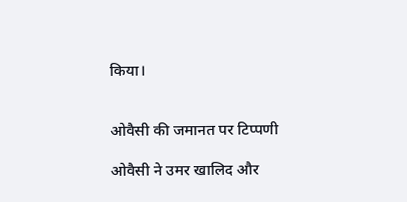किया।


ओवैसी की जमानत पर टिप्पणी

ओवैसी ने उमर खालिद और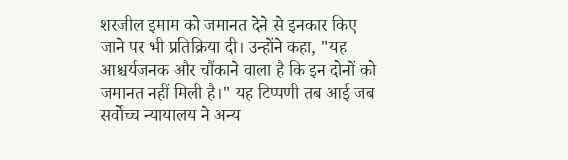शरजील इमाम को जमानत देने से इनकार किए जाने पर भी प्रतिक्रिया दी। उन्होंने कहा, "यह आश्चर्यजनक और चौंकाने वाला है कि इन दोनों को जमानत नहीं मिली है।" यह टिप्पणी तब आई जब सर्वोच्च न्यायालय ने अन्य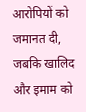आरोपियों को जमानत दी, जबकि खालिद और इमाम को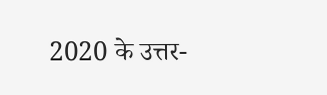2020 के उत्तर-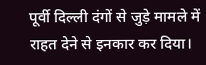पूर्वी दिल्ली दंगों से जुड़े मामले में राहत देने से इनकार कर दिया।